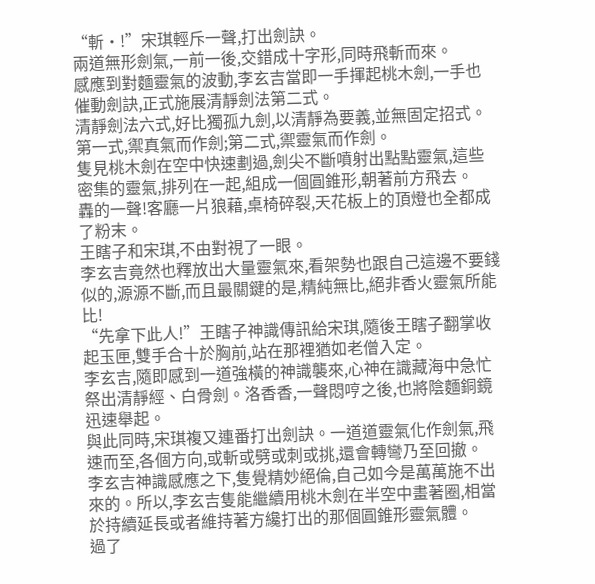“斬·!”宋琪輕斥一聲,打出劍訣。
兩道無形劍氣,一前一後,交錯成十字形,同時飛斬而來。
感應到對麵靈氣的波動,李玄吉當即一手揮起桃木劍,一手也催動劍訣,正式施展清靜劍法第二式。
清靜劍法六式,好比獨孤九劍,以清靜為要義,並無固定招式。第一式,禦真氣而作劍;第二式,禦靈氣而作劍。
隻見桃木劍在空中快速劃過,劍尖不斷噴射出點點靈氣,這些密集的靈氣,排列在一起,組成一個圓錐形,朝著前方飛去。
轟的一聲!客廳一片狼藉,桌椅碎裂,天花板上的頂燈也全都成了粉末。
王瞎子和宋琪,不由對視了一眼。
李玄吉竟然也釋放出大量靈氣來,看架勢也跟自己這邊不要錢似的,源源不斷,而且最關鍵的是,精純無比,絕非香火靈氣所能比!
“先拿下此人!”王瞎子神識傳訊給宋琪,隨後王瞎子翻掌收起玉匣,雙手合十於胸前,站在那裡猶如老僧入定。
李玄吉,隨即感到一道強橫的神識襲來,心神在識藏海中急忙祭出清靜經、白骨劍。洛香香,一聲悶哼之後,也將陰麵銅鏡迅速舉起。
與此同時,宋琪複又連番打出劍訣。一道道靈氣化作劍氣,飛速而至,各個方向,或斬或劈或刺或挑,還會轉彎乃至回撤。
李玄吉神識感應之下,隻覺精妙絕倫,自己如今是萬萬施不出來的。所以,李玄吉隻能繼續用桃木劍在半空中畫著圈,相當於持續延長或者維持著方纔打出的那個圓錐形靈氣體。
過了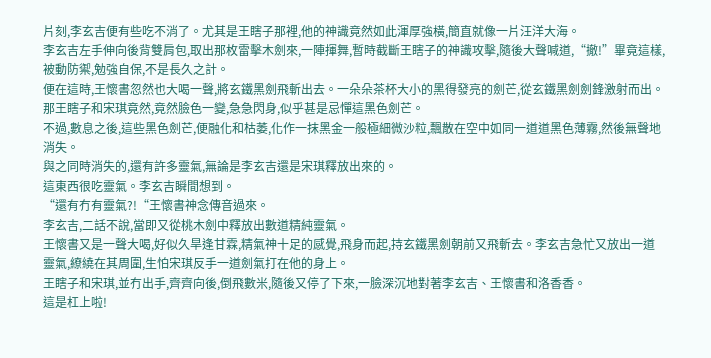片刻,李玄吉便有些吃不消了。尤其是王瞎子那裡,他的神識竟然如此渾厚強橫,簡直就像一片汪洋大海。
李玄吉左手伸向後背雙肩包,取出那枚雷擊木劍來,一陣揮舞,暫時截斷王瞎子的神識攻擊,隨後大聲喊道,“撤!”畢竟這樣,被動防禦,勉強自保,不是長久之計。
便在這時,王懷書忽然也大喝一聲,將玄鐵黑劍飛斬出去。一朵朵茶杯大小的黑得發亮的劍芒,從玄鐵黑劍劍鋒激射而出。
那王瞎子和宋琪竟然,竟然臉色一變,急急閃身,似乎甚是忌憚這黑色劍芒。
不過,數息之後,這些黑色劍芒,便融化和枯萎,化作一抹黑金一般極細微沙粒,飄散在空中如同一道道黑色薄霧,然後無聲地消失。
與之同時消失的,還有許多靈氣,無論是李玄吉還是宋琪釋放出來的。
這東西很吃靈氣。李玄吉瞬間想到。
“還有冇有靈氣?!“王懷書神念傳音過來。
李玄吉,二話不說,當即又從桃木劍中釋放出數道精純靈氣。
王懷書又是一聲大喝,好似久旱逢甘霖,精氣神十足的感覺,飛身而起,持玄鐵黑劍朝前又飛斬去。李玄吉急忙又放出一道靈氣,繚繞在其周圍,生怕宋琪反手一道劍氣打在他的身上。
王瞎子和宋琪,並冇出手,齊齊向後,倒飛數米,隨後又停了下來,一臉深沉地對著李玄吉、王懷書和洛香香。
這是杠上啦!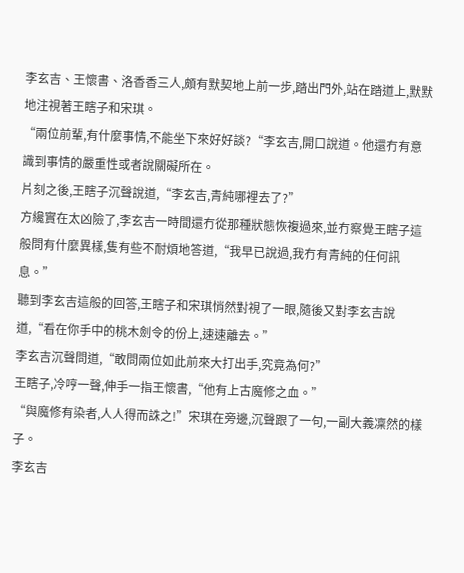李玄吉、王懷書、洛香香三人,頗有默契地上前一步,踏出門外,站在踏道上,默默地注視著王瞎子和宋琪。
“兩位前輩,有什麼事情,不能坐下來好好談?“李玄吉,開口說道。他還冇有意識到事情的嚴重性或者說關礙所在。
片刻之後,王瞎子沉聲說道,“李玄吉,青純哪裡去了?”
方纔實在太凶險了,李玄吉一時間還冇從那種狀態恢複過來,並冇察覺王瞎子這般問有什麼異樣,隻有些不耐煩地答道,“我早已說過,我冇有青純的任何訊息。”
聽到李玄吉這般的回答,王瞎子和宋琪悄然對視了一眼,隨後又對李玄吉說道,“看在你手中的桃木劍令的份上,速速離去。”
李玄吉沉聲問道,“敢問兩位如此前來大打出手,究竟為何?”
王瞎子,冷哼一聲,伸手一指王懷書,“他有上古魔修之血。”
“與魔修有染者,人人得而誅之!”宋琪在旁邊,沉聲跟了一句,一副大義凜然的樣子。
李玄吉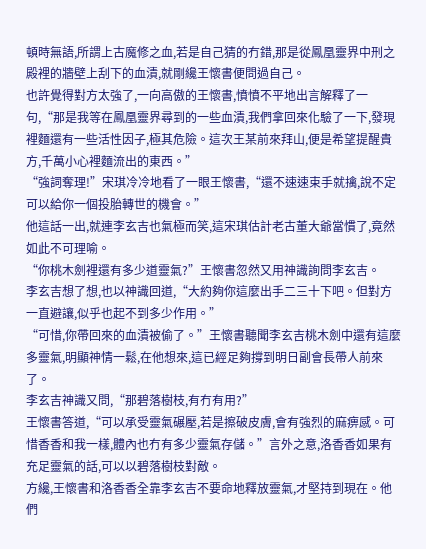頓時無語,所謂上古魔修之血,若是自己猜的冇錯,那是從鳳凰靈界中刑之殿裡的牆壁上刮下的血漬,就剛纔王懷書便問過自己。
也許覺得對方太強了,一向高傲的王懷書,憤憤不平地出言解釋了一句,“那是我等在鳳凰靈界尋到的一些血漬,我們拿回來化驗了一下,發現裡麵還有一些活性因子,極其危險。這次王某前來拜山,便是希望提醒貴方,千萬小心裡麵流出的東西。”
“強詞奪理!”宋琪冷冷地看了一眼王懷書,“還不速速束手就擒,說不定可以給你一個投胎轉世的機會。”
他這話一出,就連李玄吉也氣極而笑,這宋琪估計老古董大爺當慣了,竟然如此不可理喻。
“你桃木劍裡還有多少道靈氣?”王懷書忽然又用神識詢問李玄吉。
李玄吉想了想,也以神識回道,“大約夠你這麼出手二三十下吧。但對方一直避讓,似乎也起不到多少作用。”
“可惜,你帶回來的血漬被偷了。”王懷書聽聞李玄吉桃木劍中還有這麼多靈氣,明顯神情一鬆,在他想來,這已經足夠撐到明日副會長帶人前來了。
李玄吉神識又問,“那碧落樹枝,有冇有用?”
王懷書答道,“可以承受靈氣碾壓,若是擦破皮膚,會有強烈的麻痹感。可惜香香和我一樣,體內也冇有多少靈氣存儲。”言外之意,洛香香如果有充足靈氣的話,可以以碧落樹枝對敵。
方纔,王懷書和洛香香全靠李玄吉不要命地釋放靈氣,才堅持到現在。他們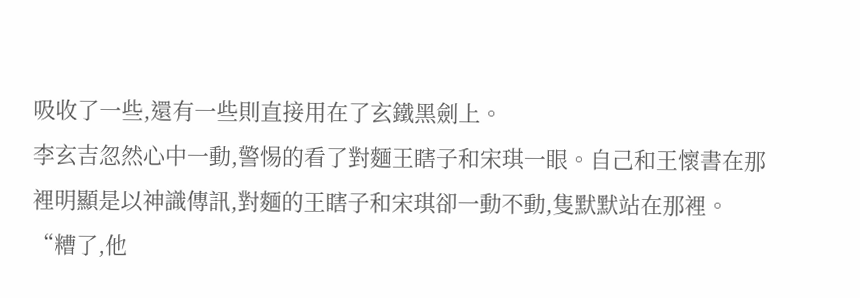吸收了一些,還有一些則直接用在了玄鐵黑劍上。
李玄吉忽然心中一動,警惕的看了對麵王瞎子和宋琪一眼。自己和王懷書在那裡明顯是以神識傳訊,對麵的王瞎子和宋琪卻一動不動,隻默默站在那裡。
“糟了,他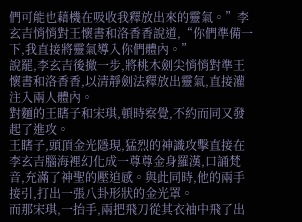們可能也藉機在吸收我釋放出來的靈氣。”李玄吉悄悄對王懷書和洛香香說道,“你們準備一下,我直接將靈氣導入你們體內。”
說罷,李玄吉後撤一步,將桃木劍尖悄悄對準王懷書和洛香香,以清靜劍法釋放出靈氣,直接灌注入兩人體內。
對麵的王瞎子和宋琪,頓時察覺,不約而同又發起了進攻。
王瞎子,頭頂金光隱現,猛烈的神識攻擊直接在李玄吉腦海裡幻化成一尊尊金身羅漢,口誦梵音,充滿了神聖的壓迫感。與此同時,他的兩手接引,打出一張八卦形狀的金光罩。
而那宋琪,一抬手,兩把飛刀從其衣袖中飛了出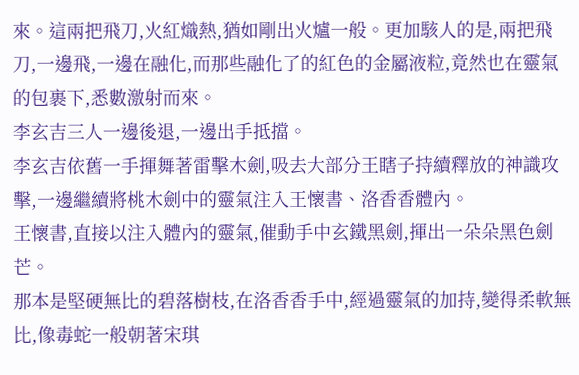來。這兩把飛刀,火紅熾熱,猶如剛出火爐一般。更加駭人的是,兩把飛刀,一邊飛,一邊在融化,而那些融化了的紅色的金屬液粒,竟然也在靈氣的包裹下,悉數激射而來。
李玄吉三人一邊後退,一邊出手抵擋。
李玄吉依舊一手揮舞著雷擊木劍,吸去大部分王瞎子持續釋放的神識攻擊,一邊繼續將桃木劍中的靈氣注入王懷書、洛香香體內。
王懷書,直接以注入體內的靈氣,催動手中玄鐵黑劍,揮出一朵朵黑色劍芒。
那本是堅硬無比的碧落樹枝,在洛香香手中,經過靈氣的加持,變得柔軟無比,像毒蛇一般朝著宋琪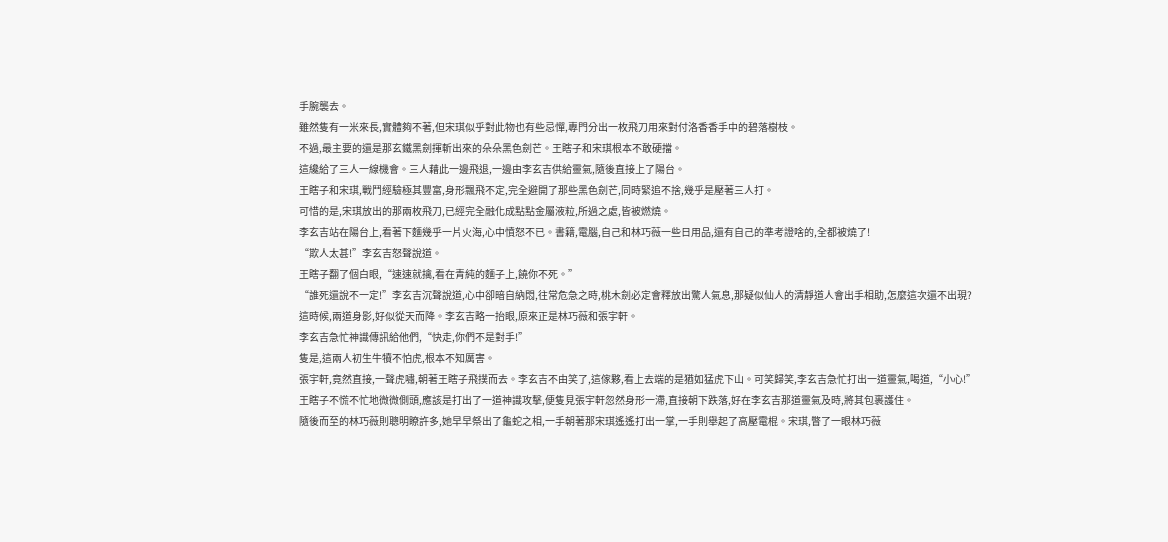手腕襲去。
雖然隻有一米來長,實體夠不著,但宋琪似乎對此物也有些忌憚,專門分出一枚飛刀用來對付洛香香手中的碧落樹枝。
不過,最主要的還是那玄鐵黑劍揮斬出來的朵朵黑色劍芒。王瞎子和宋琪根本不敢硬擋。
這纔給了三人一線機會。三人藉此一邊飛退,一邊由李玄吉供給靈氣,隨後直接上了陽台。
王瞎子和宋琪,戰鬥經驗極其豐富,身形飄飛不定,完全避開了那些黑色劍芒,同時緊追不捨,幾乎是壓著三人打。
可惜的是,宋琪放出的那兩枚飛刀,已經完全融化成點點金屬液粒,所過之處,皆被燃燒。
李玄吉站在陽台上,看著下麵幾乎一片火海,心中憤怒不已。書籍,電腦,自己和林巧薇一些日用品,還有自己的準考證啥的,全都被燒了!
“欺人太甚!”李玄吉怒聲說道。
王瞎子翻了個白眼,“速速就擒,看在青純的麵子上,饒你不死。”
“誰死還說不一定!”李玄吉沉聲說道,心中卻暗自納悶,往常危急之時,桃木劍必定會釋放出驚人氣息,那疑似仙人的清靜道人會出手相助,怎麼這次還不出現?
這時候,兩道身影,好似從天而降。李玄吉略一抬眼,原來正是林巧薇和張宇軒。
李玄吉急忙神識傳訊給他們,“快走,你們不是對手!”
隻是,這兩人初生牛犢不怕虎,根本不知厲害。
張宇軒,竟然直接,一聲虎嘯,朝著王瞎子飛撲而去。李玄吉不由笑了,這傢夥,看上去端的是猶如猛虎下山。可笑歸笑,李玄吉急忙打出一道靈氣,喝道,“小心!”
王瞎子不慌不忙地微微側頭,應該是打出了一道神識攻擊,便隻見張宇軒忽然身形一滯,直接朝下跌落,好在李玄吉那道靈氣及時,將其包裹護住。
隨後而至的林巧薇則聰明瞭許多,她早早祭出了龜蛇之相,一手朝著那宋琪遙遙打出一掌,一手則舉起了高壓電棍。宋琪,瞥了一眼林巧薇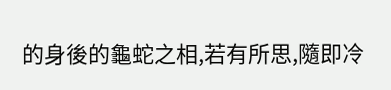的身後的龜蛇之相,若有所思,隨即冷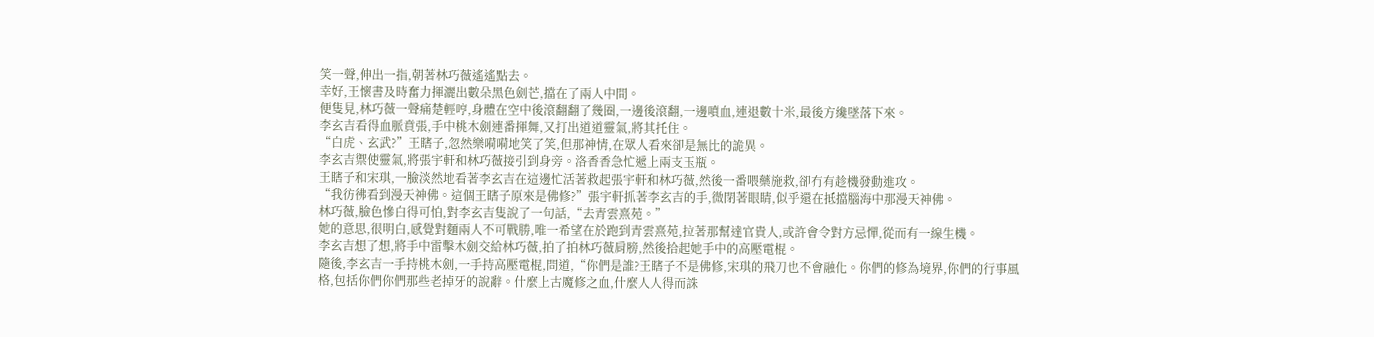笑一聲,伸出一指,朝著林巧薇遙遙點去。
幸好,王懷書及時奮力揮灑出數朵黑色劍芒,擋在了兩人中間。
便隻見,林巧薇一聲痛楚輕哼,身體在空中後滾翻翻了幾圈,一邊後滾翻,一邊噴血,連退數十米,最後方纔墜落下來。
李玄吉看得血脈賁張,手中桃木劍連番揮舞,又打出道道靈氣,將其托住。
“白虎、玄武?”王瞎子,忽然樂嗬嗬地笑了笑,但那神情,在眾人看來卻是無比的詭異。
李玄吉禦使靈氣,將張宇軒和林巧薇接引到身旁。洛香香急忙遞上兩支玉瓶。
王瞎子和宋琪,一臉淡然地看著李玄吉在這邊忙活著救起張宇軒和林巧薇,然後一番喂藥施救,卻冇有趁機發動進攻。
“我彷彿看到漫天神佛。這個王瞎子原來是佛修?”張宇軒抓著李玄吉的手,微閉著眼睛,似乎還在抵擋腦海中那漫天神佛。
林巧薇,臉色慘白得可怕,對李玄吉隻說了一句話,“去青雲熹苑。”
她的意思,很明白,感覺對麵兩人不可戰勝,唯一希望在於跑到青雲熹苑,拉著那幫達官貴人,或許會令對方忌憚,從而有一線生機。
李玄吉想了想,將手中雷擊木劍交給林巧薇,拍了拍林巧薇肩膀,然後拾起她手中的高壓電棍。
隨後,李玄吉一手持桃木劍,一手持高壓電棍,問道,“你們是誰?王瞎子不是佛修,宋琪的飛刀也不會融化。你們的修為境界,你們的行事風格,包括你們你們那些老掉牙的說辭。什麼上古魔修之血,什麼人人得而誅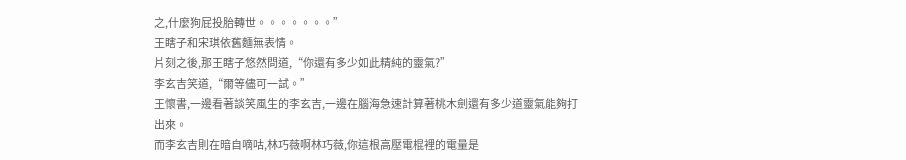之,什麼狗屁投胎轉世。。。。。。。”
王瞎子和宋琪依舊麵無表情。
片刻之後,那王瞎子悠然問道,“你還有多少如此精純的靈氣?”
李玄吉笑道,“爾等儘可一試。”
王懷書,一邊看著談笑風生的李玄吉,一邊在腦海急速計算著桃木劍還有多少道靈氣能夠打出來。
而李玄吉則在暗自嘀咕,林巧薇啊林巧薇,你這根高壓電棍裡的電量是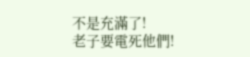不是充滿了!
老子要電死他們!